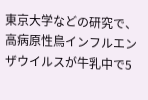東京大学などの研究で、高病原性鳥インフルエンザウイルスが牛乳中で5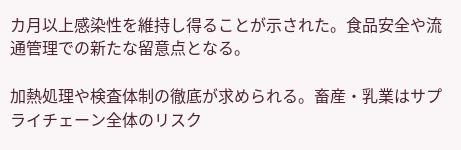カ月以上感染性を維持し得ることが示された。食品安全や流通管理での新たな留意点となる。

加熱処理や検査体制の徹底が求められる。畜産・乳業はサプライチェーン全体のリスク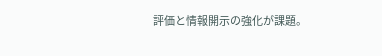評価と情報開示の強化が課題。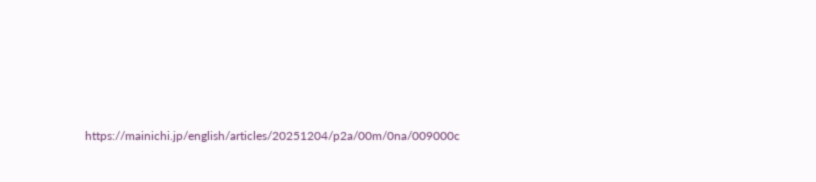https://mainichi.jp/english/articles/20251204/p2a/00m/0na/009000c